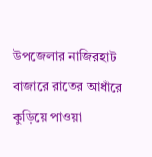উপজেলার নাজিরহাট বাজারে রাতের আধাঁরে কুড়িয়ে পাওয়া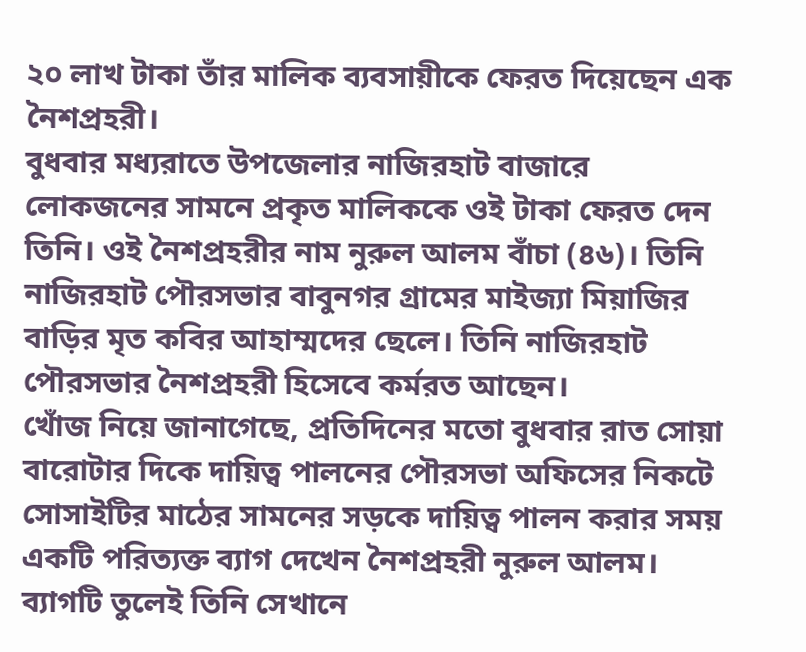২০ লাখ টাকা তাঁর মালিক ব্যবসায়ীকে ফেরত দিয়েছেন এক নৈশপ্রহরী।
বুধবার মধ্যরাতে উপজেলার নাজিরহাট বাজারে লোকজনের সামনে প্রকৃত মালিককে ওই টাকা ফেরত দেন তিনি। ওই নৈশপ্রহরীর নাম নুরুল আলম বাঁচা (৪৬)। তিনি নাজিরহাট পৌরসভার বাবুনগর গ্রামের মাইজ্যা মিয়াজির বাড়ির মৃত কবির আহাম্মদের ছেলে। তিনি নাজিরহাট পৌরসভার নৈশপ্রহরী হিসেবে কর্মরত আছেন।
খোঁজ নিয়ে জানাগেছে, প্রতিদিনের মতো বুধবার রাত সোয়া বারোটার দিকে দায়িত্ব পালনের পৌরসভা অফিসের নিকটে সোসাইটির মাঠের সামনের সড়কে দায়িত্ব পালন করার সময় একটি পরিত্যক্ত ব্যাগ দেখেন নৈশপ্রহরী নুরুল আলম। ব্যাগটি তুলেই তিনি সেখানে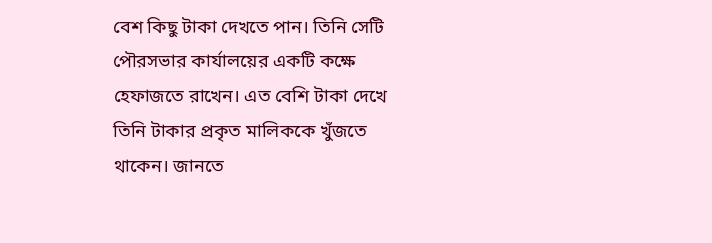বেশ কিছু টাকা দেখতে পান। তিনি সেটি পৌরসভার কার্যালয়ের একটি কক্ষে হেফাজতে রাখেন। এত বেশি টাকা দেখে তিনি টাকার প্রকৃত মালিককে খুঁজতে থাকেন। জানতে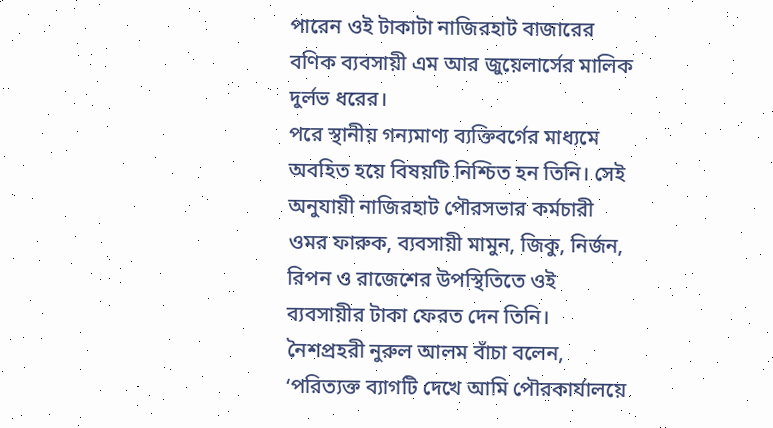পারেন ওই টাকাটা নাজিরহাট বাজারের বণিক ব্যবসায়ী এম আর জুয়েলার্সের মালিক দুর্লভ ধরের।
পরে স্থানীয় গন্যমাণ্য ব্যক্তিবর্গের মাধ্যমে অবহিত হয়ে বিষয়টি নিশ্চিত হন তিনি। সেই অনুযায়ী নাজিরহাট পৌরসভার কর্মচারী ওমর ফারুক, ব্যবসায়ী মামুন, জিকু, নির্জন, রিপন ও রাজেশের উপস্থিতিতে ওই ব্যবসায়ীর টাকা ফেরত দেন তিনি।
নৈশপ্রহরী নুরুল আলম বাঁচা বলেন, ‘পরিত্যক্ত ব্যাগটি দেখে আমি পৌরকার্যালয়ে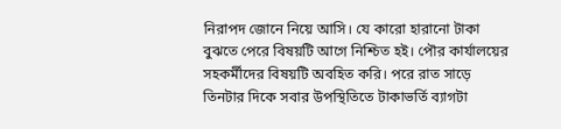নিরাপদ জোনে নিয়ে আসি। যে কারো হারানো টাকা বুঝতে পেরে বিষয়টি আগে নিশ্চিত হই। পৌর কার্যালয়ের সহকর্মীদের বিষয়টি অবহিত করি। পরে রাত সাড়ে তিনটার দিকে সবার উপস্থিতিতে টাকাভর্তি ব্যাগটা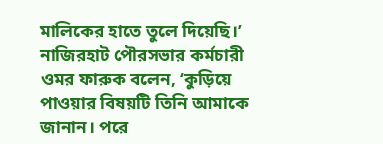মালিকের হাতে তুলে দিয়েছি।’
নাজিরহাট পৌরসভার কর্মচারী ওমর ফারুক বলেন, ‘কুড়িয়ে পাওয়ার বিষয়টি তিনি আমাকে জানান। পরে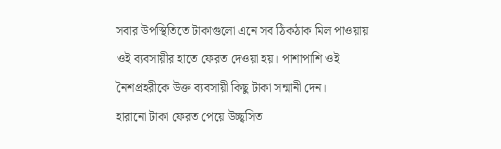সবার উপস্থিতিতে টাকাগুলো এনে সব ঠিকঠাক মিল পাওয়ায় ওই ব্যবসায়ীর হাতে ফেরত দেওয়া হয়। পাশাপাশি ওই নৈশপ্রহরীকে উক্ত ব্যবসায়ী কিছু টাকা সন্মানী দেন।
হারানো টাকা ফেরত পেয়ে উচ্ছ্বসিত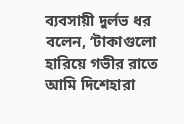ব্যবসায়ী দুর্লভ ধর বলেন, ‘টাকাগুলো হারিয়ে গভীর রাতে আমি দিশেহারা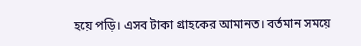হয়ে পড়ি। এসব টাকা গ্রাহকের আমানত। বর্তমান সময়ে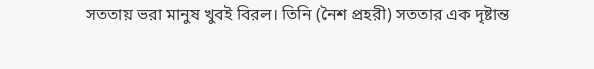সততায় ভরা মানুষ খুবই বিরল। তিনি (নৈশ প্রহরী) সততার এক দৃষ্টান্ত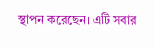স্থাপন করেছেন। এটি সবার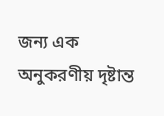জন্য এক অনুকরণীয় দৃষ্টান্ত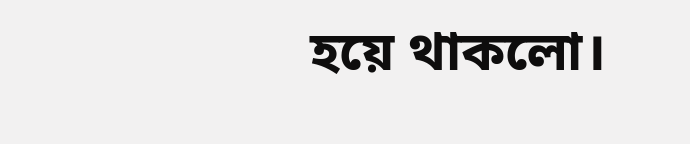হয়ে থাকলো।